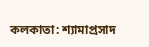কলকাতা: শ্যামাপ্রসাদ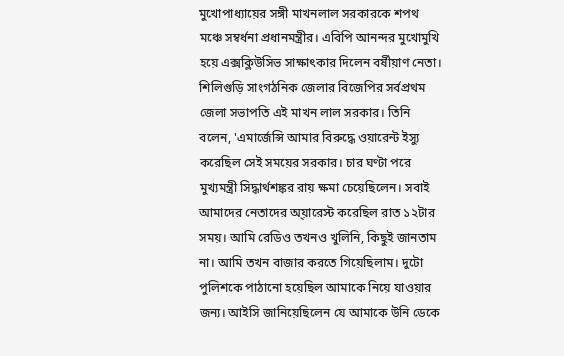মুখোপাধ্যায়ের সঙ্গী মাখনলাল সরকারকে শপথ মঞ্চে সম্বর্ধনা প্রধানমন্ত্রীর। এবিপি আনন্দর মুখোমুখি হয়ে এক্সক্লিউসিভ সাক্ষাৎকার দিলেন বর্ষীয়াণ নেতা। শিলিগুড়ি সাংগঠনিক জেলার বিজেপির সর্বপ্রথম জেলা সভাপতি এই মাখন লাল সরকার। তিনি বলেন, 'এমার্জেন্সি আমার বিরুদ্ধে ওয়ারেন্ট ইস্যু করেছিল সেই সময়ের সরকার। চার ঘণ্টা পরে মুখ্যমন্ত্রী সিদ্ধার্থশঙ্কর রায় ক্ষমা চেয়েছিলেন। সবাই আমাদের নেতাদের অ্য়ারেস্ট করেছিল রাত ১২টার সময়। আমি রেডিও তখনও খুলিনি, কিছুই জানতাম না। আমি তখন বাজার করতে গিয়েছিলাম। দুটো পুলিশকে পাঠানো হয়েছিল আমাকে নিয়ে যাওয়ার জন্য। আইসি জানিয়েছিলেন যে আমাকে উনি ডেকে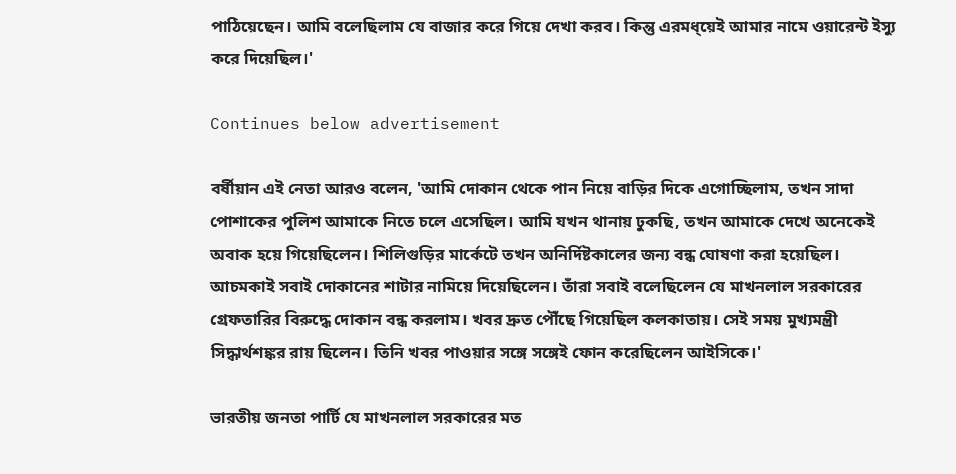পাঠিয়েছেন। আমি বলেছিলাম যে বাজার করে গিয়ে দেখা করব। কিন্তু এরমধ্য়েই আমার নামে ওয়ারেন্ট ইস্যু করে দিয়েছিল।'

Continues below advertisement

বর্ষীয়ান এই নেতা আরও বলেন, 'আমি দোকান থেকে পান নিয়ে বাড়ির দিকে এগোচ্ছিলাম, তখন সাদা পোশাকের পুলিশ আমাকে নিতে চলে এসেছিল। আমি যখন থানায় ঢুকছি, তখন আমাকে দেখে অনেকেই অবাক হয়ে গিয়েছিলেন। শিলিগুড়ির মার্কেটে তখন অনির্দিষ্টকালের জন্য বন্ধ ঘোষণা করা হয়েছিল। আচমকাই সবাই দোকানের শাটার নামিয়ে দিয়েছিলেন। তাঁরা সবাই বলেছিলেন যে মাখনলাল সরকারের গ্রেফতারির বিরুদ্ধে দোকান বন্ধ করলাম। খবর দ্রুত পৌঁছে গিয়েছিল কলকাতায়। সেই সময় মুখ্যমন্ত্রী সিদ্ধার্থশঙ্কর রায় ছিলেন। তিনি খবর পাওয়ার সঙ্গে সঙ্গেই ফোন করেছিলেন আইসিকে।'

ভারতীয় জনতা পার্টি যে মাখনলাল সরকারের মত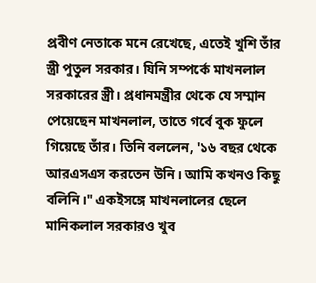প্রবীণ নেতাকে মনে রেখেছে, এতেই খুশি তাঁর স্ত্রী পুতুল সরকার। যিনি সম্পর্কে মাখনলাল সরকারের স্ত্রী। প্রধানমন্ত্রীর থেকে যে সম্মান পেয়েছেন মাখনলাল, তাতে গর্বে বুক ফুলে গিয়েছে তাঁর। তিনি বললেন, '১৬ বছর থেকে আরএসএস করতেন উনি। আমি কখনও কিছু বলিনি।" একইসঙ্গে মাখনলালের ছেলে মানিকলাল সরকারও খুব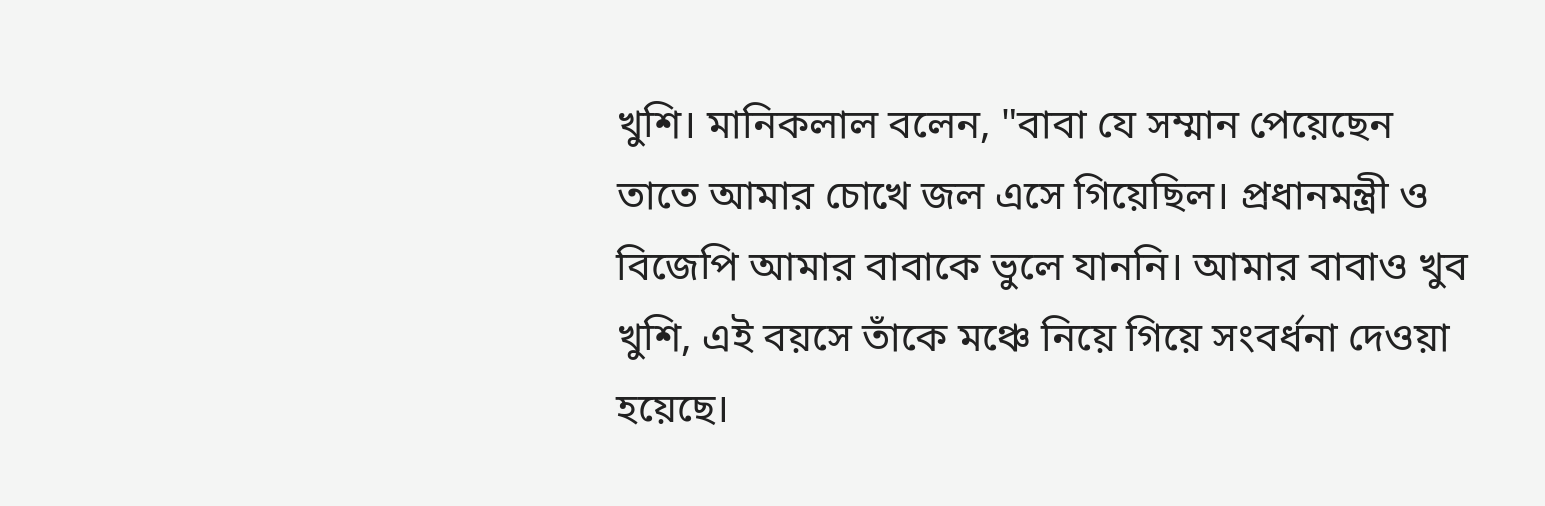খুশি। মানিকলাল বলেন, "বাবা যে সম্মান পেয়েছেন তাতে আমার চোখে জল এসে গিয়েছিল। প্রধানমন্ত্রী ও বিজেপি আমার বাবাকে ভুলে যাননি। আমার বাবাও খুব খুশি, এই বয়সে তাঁকে মঞ্চে নিয়ে গিয়ে সংবর্ধনা দেওয়া হয়েছে।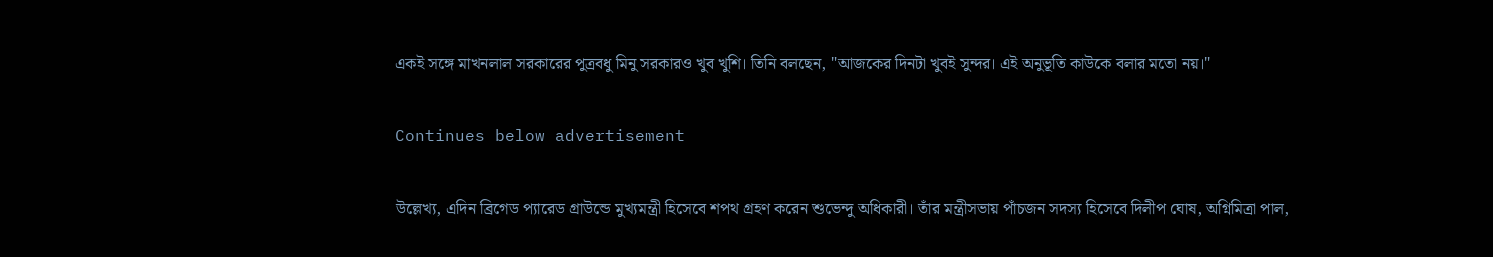একই সঙ্গে মাখনলাল সরকারের পুত্রবধু মিনু সরকারও খুব খুশি। তিনি বলছেন, "আজকের দিনটা খুবই সুন্দর। এই অনুভূতি কাউকে বলার মতো নয়।"

Continues below advertisement

উল্লেখ্য, এদিন ব্রিগেড প্যারেড গ্রাউন্ডে মুখ্যমন্ত্রী হিসেবে শপথ গ্রহণ করেন শুভেন্দু অধিকারী। তাঁর মন্ত্রীসভায় পাঁচজন সদস্য হিসেবে দিলীপ ঘোষ, অগ্নিমিত্রা পাল,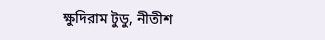ক্ষুদিরাম টুডু, নীতীশ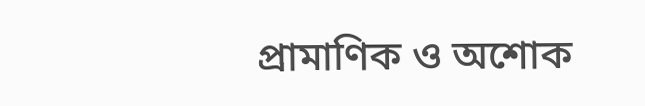প্রামাণিক ও অশোক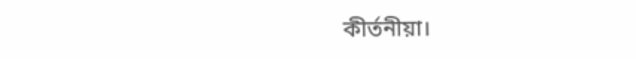কীর্তনীয়া।